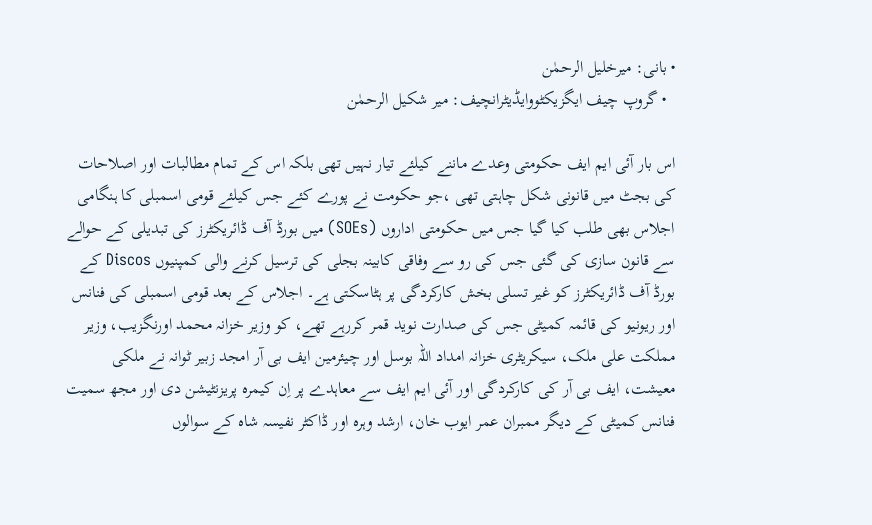• بانی: میرخلیل الرحمٰن
  • گروپ چیف ایگزیکٹووایڈیٹرانچیف: میر شکیل الرحمٰن

اس بار آئی ایم ایف حکومتی وعدے ماننے کیلئے تیار نہیں تھی بلکہ اس کے تمام مطالبات اور اصلاحات کی بجٹ میں قانونی شکل چاہتی تھی ،جو حکومت نے پورے کئے جس کیلئے قومی اسمبلی کا ہنگامی اجلاس بھی طلب کیا گیا جس میں حکومتی اداروں (SOEs) میں بورڈ آف ڈائریکٹرز کی تبدیلی کے حوالے سے قانون سازی کی گئی جس کی رو سے وفاقی کابینہ بجلی کی ترسیل کرنے والی کمپنیوں Discos کے بورڈ آف ڈائریکٹرز کو غیر تسلی بخش کارکردگی پر ہٹاسکتی ہے۔ اجلاس کے بعد قومی اسمبلی کی فنانس اور ریونیو کی قائمہ کمیٹی جس کی صدارت نوید قمر کررہے تھے، کو وزیر خزانہ محمد اورنگزیب، وزیر مملکت علی ملک، سیکریٹری خزانہ امداد اللہ بوسل اور چیئرمین ایف بی آر امجد زبیر ٹوانہ نے ملکی معیشت، ایف بی آر کی کارکردگی اور آئی ایم ایف سے معاہدے پر اِن کیمرہ پریزنٹیشن دی اور مجھ سمیت فنانس کمیٹی کے دیگر ممبران عمر ایوب خان، ارشد وہرہ اور ڈاکٹر نفیسہ شاہ کے سوالوں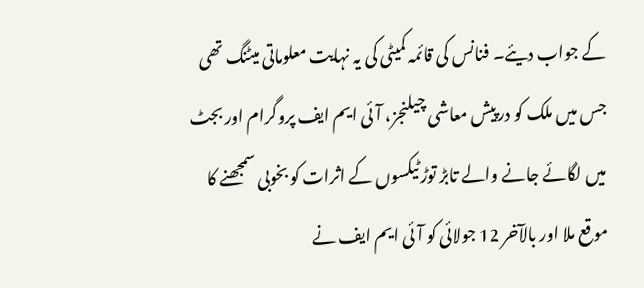کے جواب دیئے۔ فنانس کی قائمہ کمیٹی کی یہ نہایت معلوماتی میٹنگ تھی جس میں ملک کو درپیش معاشی چیلنجز، آئی ایم ایف پروگرام اور بجٹ میں لگائے جانے والے تابڑ توڑ ٹیکسوں کے اثرات کو بخوبی سمجھنے کا موقع ملا اور بالآخر 12 جولائی کو آئی ایم ایف نے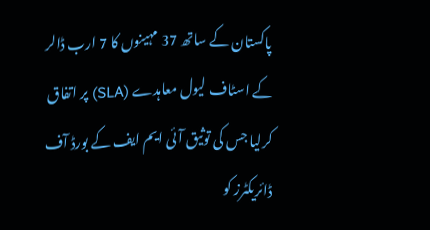پاکستان کے ساتھ 37 مہینوں کا 7 ارب ڈالر کے اسٹاف لیول معاہدے (SLA) پر اتفاق کرلیا جس کی توثیق آئی ایم ایف کے بورڈ آف ڈائریکٹرز کو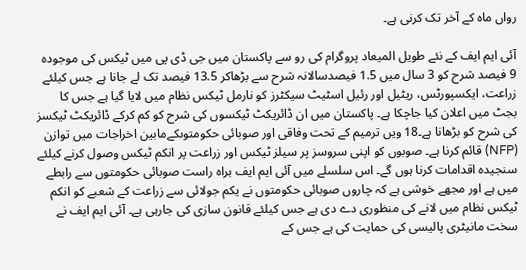رواں ماہ کے آخر تک کرنی ہے۔

آئی ایم ایف کے نئے طویل المیعاد پروگرام کی رو سے پاکستان میں جی ڈی پی میں ٹیکس کی موجودہ 9 فیصد شرح کو 3 سال میں 1.5 فیصدسالانہ شرح سے بڑھاکر 13.5 فیصد تک لے جانا ہے جس کیلئے زراعت، ایکسپورٹس، ریٹیل اور رئیل اسٹیٹ سیکٹرز کو نارمل ٹیکس نظام میں لایا گیا ہے جس کا بجٹ میں اعلان کیا جاچکا ہے۔ پاکستان میں ان ڈائریکٹ ٹیکسوں کی شرح کو کم کرکے ڈائریکٹ ٹیکسز کی شرح کو بڑھانا ہے۔18 ویں ترمیم کے تحت وفاقی اور صوبائی حکومتوںکےمابین اخراجات میں توازن (NFP) قائم کرنا ہے۔ صوبوں کو اپنی سروسز پر سیلز ٹیکس اور زراعت پر انکم ٹیکس وصول کرنے کیلئے سنجیدہ اقدامات کرنا ہوں گے۔ اس سلسلے میں آئی ایم ایف براہ راست صوبائی حکومتوں سے رابطے میں ہے اور مجھے خوشی ہے کہ چاروں صوبائی حکومتوں نے یکم جولائی سے زراعت کے شعبے کو انکم ٹیکس نظام میں لانے کی منظوری دے دی ہے جس کیلئے قانون سازی کی جارہی ہے۔ آئی ایم ایف نے سخت مانیٹری پالیسی کی حمایت کی ہے جس کے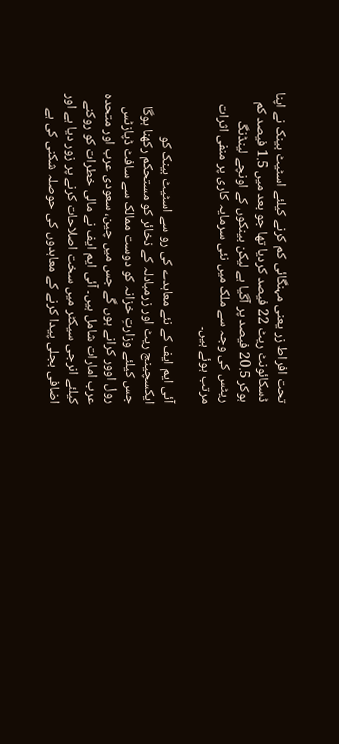تحت افراط زر یعنی مہنگائی کم کرنے کیلئے اسٹیٹ بینک نے اپنا ڈسکائونٹ ریٹ 22 فیصد کردیا تھا جو بعد میں 1.5 فیصد کم ہوکر 20.5 فیصد پر آگیا ہے لیکن بینکوں کے اونچے لینڈنگ ریٹس کی وجہ سے ملک میں نئی سرمایہ کاری پر منفی اثرات مرتب ہوئے ہیں۔

آئی ایم ایف کے نئے معاہدے کی رو سے اسٹیٹ بینک کو ایکسچینج ریٹ اور زرمبادلہ کے ذخائر کو مستحکم رکھنا ہوگا جس کیلئے وزارتِ خزانہ کو دوست ممالک سے سافٹ ڈپازٹس رول اوور کرانے ہوں گے جس میں چین، سعودی عرب اور متحدہ عرب امارات شامل ہیں۔ آئی ایم ایف نے مالی خطرات کو روکنے کیلئے انرجی سیکٹر میں سخت اصلاحات کرنے پر زور دیا ہے اور اضافی بجلی پیدا کرنے کے معاہدوں کی حوصلہ شکنی کی ہے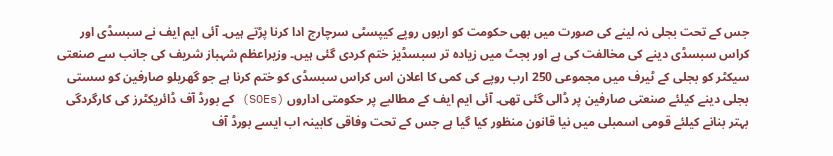جس کے تحت بجلی نہ لینے کی صورت میں بھی حکومت کو اربوں روپے کیپسٹی سرچارج ادا کرنا پڑتے ہیں۔ آئی ایم ایف نے سبسڈی اور کراس سبسڈی دینے کی مخالفت کی ہے اور بجٹ میں زیادہ تر سبسڈیز ختم کردی گئی ہیں۔ وزیراعظم شہباز شریف کی جانب سے صنعتی سیکٹر کو بجلی کے ٹیرف میں مجموعی 250 ارب روپے کی کمی کا اعلان اس کراس سبسڈی کو ختم کرنا ہے جو گھریلو صارفین کو سستی بجلی دینے کیلئے صنعتی صارفین پر ڈالی گئی تھی۔ آئی ایم ایف کے مطالبے پر حکومتی اداروں (SOEs) کے بورڈ آف ڈائریکٹرز کی کارگردگی بہتر بنانے کیلئے قومی اسمبلی میں نیا قانون منظور کیا گیا ہے جس کے تحت وفاقی کابینہ اب ایسے بورڈ آف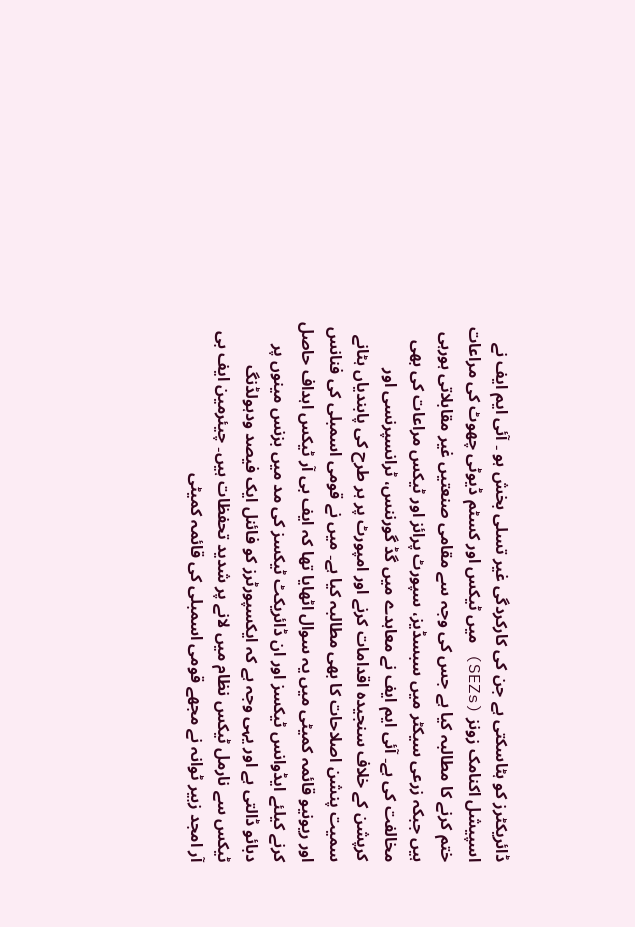ڈائریکٹرز کو ہٹاسکتی ہے جن کی کارکردگی غیر تسلی بخش ہو ۔ آئی ایم ایف نے اسپیشل اکنامک زونز (SEZs) میں ٹیکس اور کسٹم ڈیوٹی چھوٹ کی مراعات ختم کرنے کا مطالبہ کیا ہے جس کی وجہ سے مقامی صنعتیں غیر مقابلاتی ہورہی ہیں جبکہ زرعی سیکٹر میں سبسڈیز، سپورٹ پرائز اور ٹیکس مراعات کی بھی مخالفت کی ہے۔ آئی ایم ایف نے معاہدے میں گڈ گورننس، ٹرانسپرنسی اور کرپشن کے خلاف سنجیدہ اقدامات کرنے اور امپورٹ پر ہر طرح کی پابندیاں ہٹانے سمیت پنشن اصلاحات کا بھی مطالبہ کیا ہے۔ میں نے قومی اسمبلی کی فنانس اور ریونیو قائمہ کمیٹی میں یہ سوال اٹھایا تھا کہ ایف بی آر ٹیکس اہداف حاصل کرنے کیلئے ایڈوانس ٹیکسز اور ان ڈائریکٹ ٹیکسز کی مد میں بزنس مینوں پر دبائو ڈالتی ہے اور یہی وجہ ہے کہ ایکسپورٹرز کو فائنل ایک فیصد ودہولڈنگ ٹیکس سے نارمل ٹیکس نظام میں لانے پر شدید تحفظات ہیں۔ چیئرمین ایف بی آر امجد زبیر ٹوانہ نے مجھے قومی اسمبلی کی قائمہ کمیٹی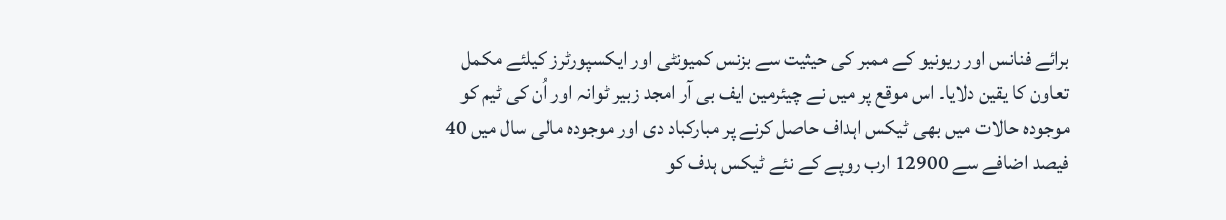برائے فنانس اور ریونیو کے ممبر کی حیثیت سے بزنس کمیونٹی اور ایکسپورٹرز کیلئے مکمل تعاون کا یقین دلایا۔ اس موقع پر میں نے چیئرمین ایف بی آر امجد زبیر ٹوانہ اور اُن کی ٹیم کو موجودہ حالات میں بھی ٹیکس اہداف حاصل کرنے پر مبارکباد دی اور موجودہ مالی سال میں 40 فیصد اضافے سے 12900 ارب روپے کے نئے ٹیکس ہدف کو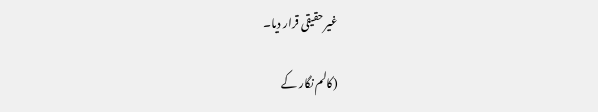غیر حقیقی قرار دیا۔

(کالم نگار کے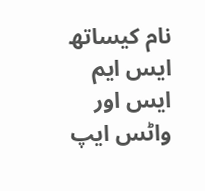نام کیساتھ ایس ایم ایس اور واٹس ایپ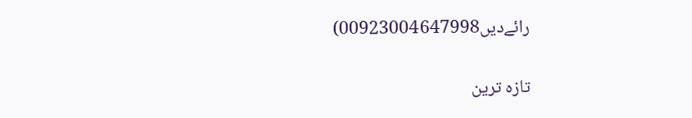رائےدیں00923004647998)

تازہ ترین